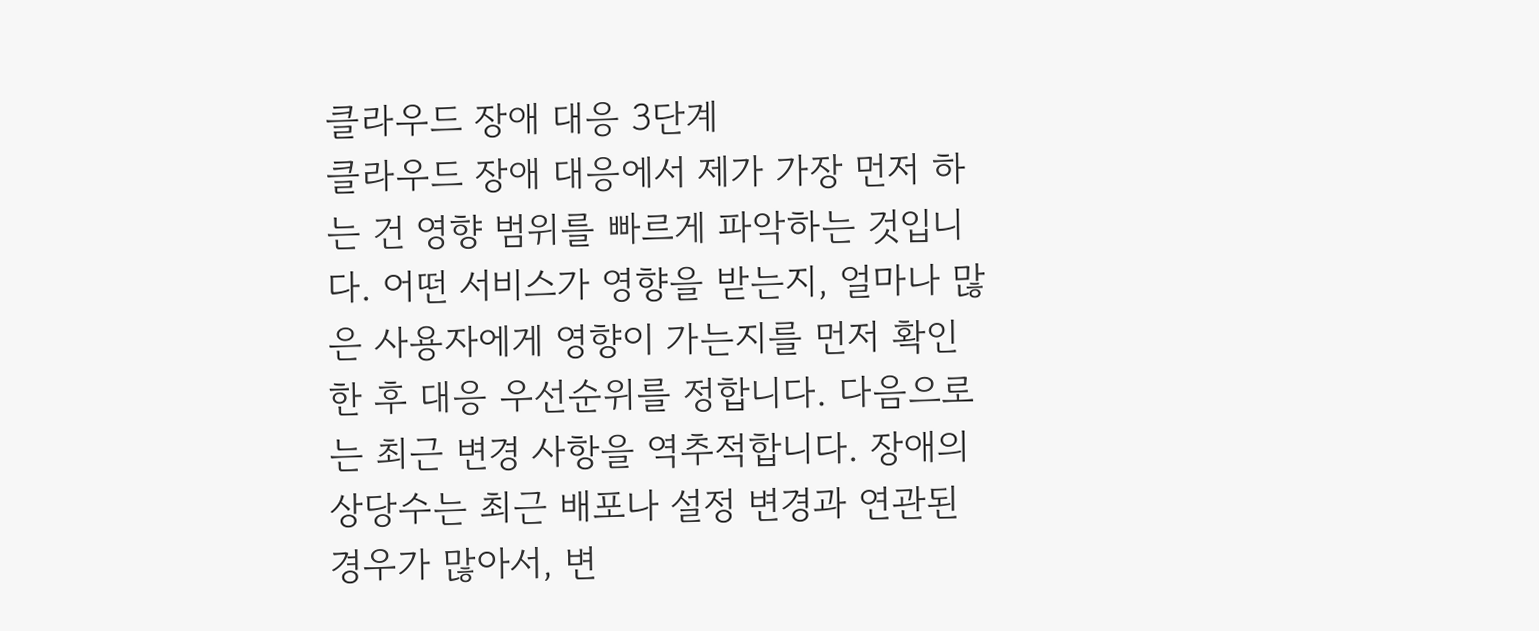클라우드 장애 대응 3단계
클라우드 장애 대응에서 제가 가장 먼저 하는 건 영향 범위를 빠르게 파악하는 것입니다. 어떤 서비스가 영향을 받는지, 얼마나 많은 사용자에게 영향이 가는지를 먼저 확인한 후 대응 우선순위를 정합니다. 다음으로는 최근 변경 사항을 역추적합니다. 장애의 상당수는 최근 배포나 설정 변경과 연관된 경우가 많아서, 변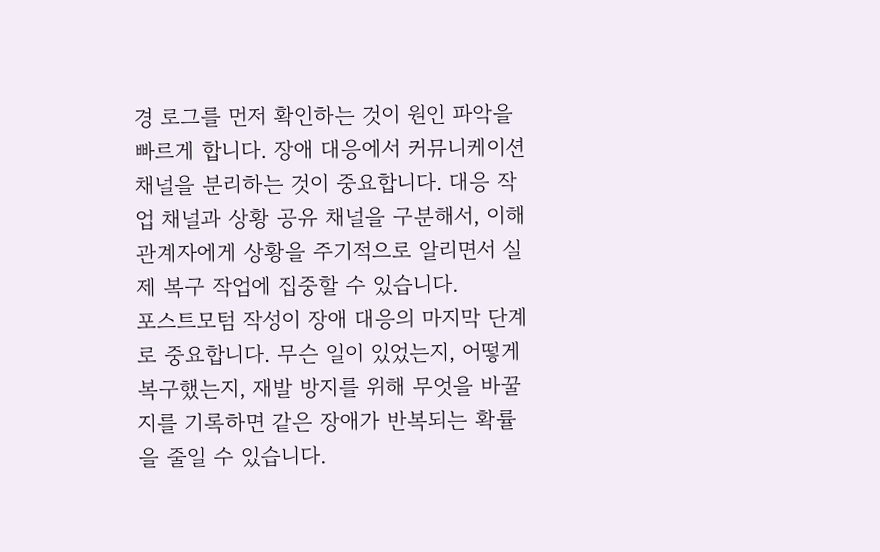경 로그를 먼저 확인하는 것이 원인 파악을 빠르게 합니다. 장애 대응에서 커뮤니케이션 채널을 분리하는 것이 중요합니다. 대응 작업 채널과 상황 공유 채널을 구분해서, 이해관계자에게 상황을 주기적으로 알리면서 실제 복구 작업에 집중할 수 있습니다.
포스트모텀 작성이 장애 대응의 마지막 단계로 중요합니다. 무슨 일이 있었는지, 어떻게 복구했는지, 재발 방지를 위해 무엇을 바꿀지를 기록하면 같은 장애가 반복되는 확률을 줄일 수 있습니다.